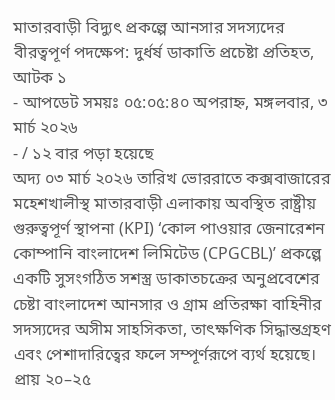মাতারবাড়ী বিদ্যুৎ প্রকল্পে আনসার সদস্যদের বীরত্বপূর্ণ পদক্ষেপ: দুর্ধর্ষ ডাকাতি প্রচেষ্টা প্রতিহত, আটক ১
- আপডেট সময়ঃ ০৫:০৫:৪০ অপরাহ্ন, মঙ্গলবার, ৩ মার্চ ২০২৬
- / ১২ বার পড়া হয়েছে
অদ্য ০৩ মার্চ ২০২৬ তারিখ ভোররাতে কক্সবাজারের মহেশখালীস্থ মাতারবাড়ী এলাকায় অবস্থিত রাষ্ট্রীয় গুরুত্বপূর্ণ স্থাপনা (KPI) ‘কোল পাওয়ার জেনারেশন কোম্পানি বাংলাদেশ লিমিটেড (CPGCBL)’ প্রকল্পে একটি সুসংগঠিত সশস্ত্র ডাকাতচক্রের অনুপ্রবেশের চেষ্টা বাংলাদেশ আনসার ও গ্রাম প্রতিরক্ষা বাহিনীর সদস্যদের অসীম সাহসিকতা, তাৎক্ষণিক সিদ্ধান্তগ্রহণ এবং পেশাদারিত্বের ফলে সম্পূর্ণরূপে ব্যর্থ হয়েছে। প্রায় ২০–২৫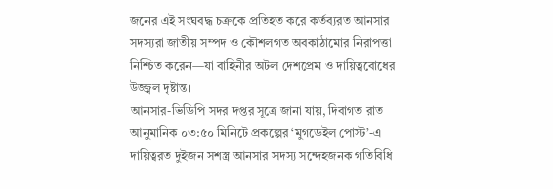জনের এই সংঘবদ্ধ চক্রকে প্রতিহত করে কর্তব্যরত আনসার সদস্যরা জাতীয় সম্পদ ও কৌশলগত অবকাঠামোর নিরাপত্তা নিশ্চিত করেন—যা বাহিনীর অটল দেশপ্রেম ও দায়িত্ববোধের উজ্জ্বল দৃষ্টান্ত।
আনসার-ভিডিপি সদর দপ্তর সূত্রে জানা যায়, দিবাগত রাত আনুমানিক ০৩:৫০ মিনিটে প্রকল্পের ‘মুগডেইল পোস্ট’-এ দায়িত্বরত দুইজন সশস্ত্র আনসার সদস্য সন্দেহজনক গতিবিধি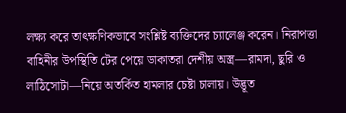লক্ষ্য করে তাৎক্ষণিকভাবে সংশ্লিষ্ট ব্যক্তিদের চ্যালেঞ্জ করেন। নিরাপত্তা বাহিনীর উপস্থিতি টের পেয়ে ডাকাতরা দেশীয় অস্ত্র—রামদা, ছুরি ও লাঠিসোটা—নিয়ে অতর্কিত হামলার চেষ্টা চালায়। উদ্ভূত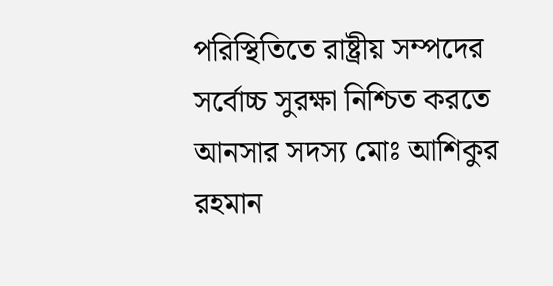পরিস্থিতিতে রাষ্ট্রীয় সম্পদের সর্বোচ্চ সুরক্ষা নিশ্চিত করতে আনসার সদস্য মোঃ আশিকুর রহমান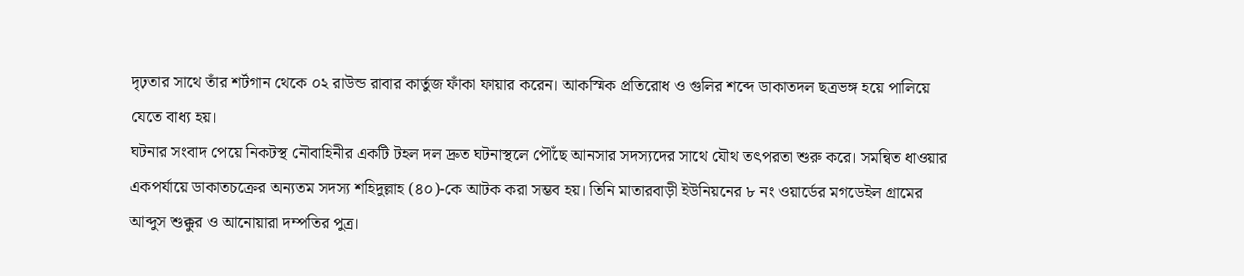দৃঢ়তার সাথে তাঁর শর্টগান থেকে ০২ রাউন্ড রাবার কার্তুজ ফাঁকা ফায়ার করেন। আকস্মিক প্রতিরোধ ও গুলির শব্দে ডাকাতদল ছত্রভঙ্গ হয়ে পালিয়ে যেতে বাধ্য হয়।
ঘটনার সংবাদ পেয়ে নিকটস্থ নৌবাহিনীর একটি টহল দল দ্রুত ঘটনাস্থলে পৌঁছে আনসার সদস্যদের সাথে যৌথ তৎপরতা শুরু করে। সমন্বিত ধাওয়ার একপর্যায়ে ডাকাতচক্রের অন্যতম সদস্য শহিদুল্লাহ (৪০)-কে আটক করা সম্ভব হয়। তিনি মাতারবাড়ী ইউনিয়নের ৮ নং ওয়ার্ডের মগডেইল গ্রামের আব্দুস শুক্কুর ও আনোয়ারা দম্পতির পুত্র।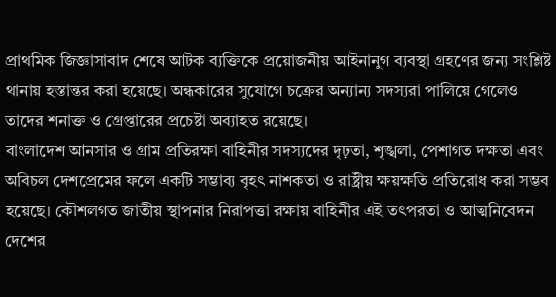প্রাথমিক জিজ্ঞাসাবাদ শেষে আটক ব্যক্তিকে প্রয়োজনীয় আইনানুগ ব্যবস্থা গ্রহণের জন্য সংশ্লিষ্ট থানায় হস্তান্তর করা হয়েছে। অন্ধকারের সুযোগে চক্রের অন্যান্য সদস্যরা পালিয়ে গেলেও তাদের শনাক্ত ও গ্রেপ্তারের প্রচেষ্টা অব্যাহত রয়েছে।
বাংলাদেশ আনসার ও গ্রাম প্রতিরক্ষা বাহিনীর সদস্যদের দৃঢ়তা, শৃঙ্খলা, পেশাগত দক্ষতা এবং অবিচল দেশপ্রেমের ফলে একটি সম্ভাব্য বৃহৎ নাশকতা ও রাষ্ট্রীয় ক্ষয়ক্ষতি প্রতিরোধ করা সম্ভব হয়েছে। কৌশলগত জাতীয় স্থাপনার নিরাপত্তা রক্ষায় বাহিনীর এই তৎপরতা ও আত্মনিবেদন দেশের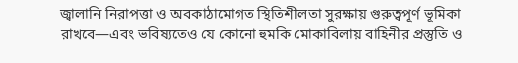জ্বালানি নিরাপত্তা ও অবকাঠামোগত স্থিতিশীলতা সুরক্ষায় গুরুত্বপূর্ণ ভূমিকা রাখবে—এবং ভবিষ্যতেও যে কোনো হুমকি মোকাবিলায় বাহিনীর প্রস্তুতি ও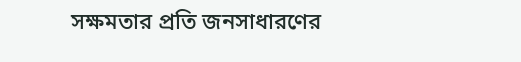সক্ষমতার প্রতি জনসাধারণের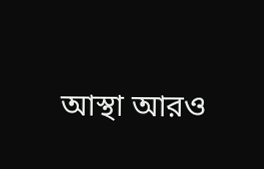আস্থা আরও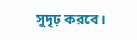সুদৃঢ় করবে।